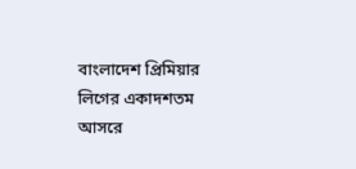বাংলাদেশ প্রিমিয়ার লিগের একাদশতম আসরে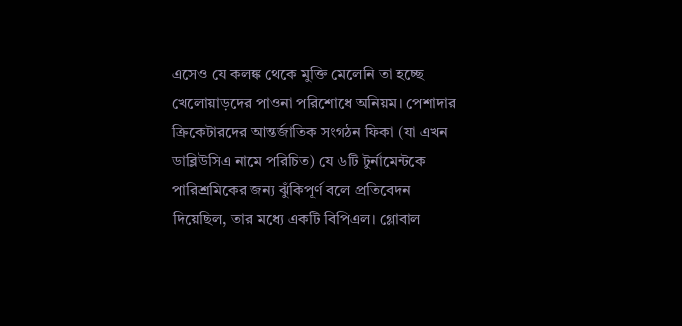এসেও যে কলঙ্ক থেকে মুক্তি মেলেনি তা হচ্ছে খেলোয়াড়দের পাওনা পরিশোধে অনিয়ম। পেশাদার ক্রিকেটারদের আন্তর্জাতিক সংগঠন ফিকা (যা এখন ডাব্লিউসিএ নামে পরিচিত) যে ৬টি টুর্নামেন্টকে পারিশ্রমিকের জন্য ঝুঁকিপূর্ণ বলে প্রতিবেদন দিয়েছিল, তার মধ্যে একটি বিপিএল। গ্লোবাল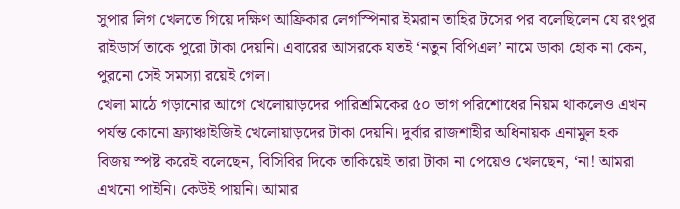সুপার লিগ খেলতে গিয়ে দক্ষিণ আফ্রিকার লেগস্পিনার ইমরান তাহির টসের পর বলেছিলেন যে রংপুর রাইডার্স তাকে পুরো টাকা দেয়নি। এবারের আসরকে যতই ‘নতুন বিপিএল’ নামে ডাকা হোক না কেন, পুরনো সেই সমস্যা রয়েই গেল।
খেলা মাঠে গড়ানোর আগে খেলোয়াড়দের পারিশ্রমিকের ৫০ ভাগ পরিশোধের নিয়ম থাকলেও এখন পর্যন্ত কোনো ফ্র্যাঞ্চাইজিই খেলোয়াড়দের টাকা দেয়নি। দুর্বার রাজশাহীর অধিনায়ক এনামুল হক বিজয় স্পষ্ট করেই বলেছেন, বিসিবির দিকে তাকিয়েই তারা টাকা না পেয়েও খেলছেন, ‘না! আমরা এখনো পাইনি। কেউই পায়নি। আমার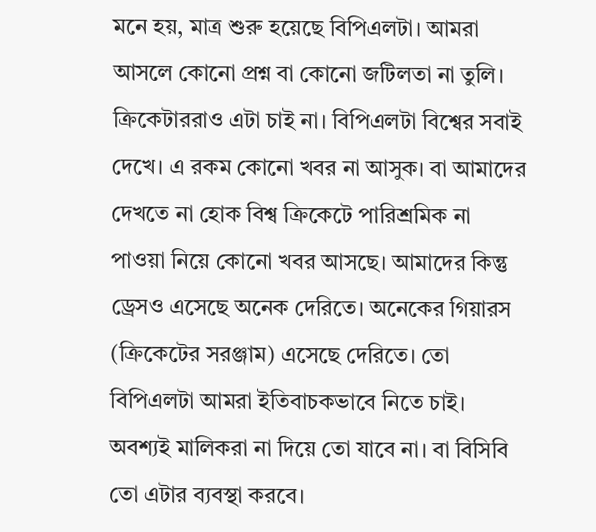মনে হয়, মাত্র শুরু হয়েছে বিপিএলটা। আমরা আসলে কোনো প্রশ্ন বা কোনো জটিলতা না তুলি। ক্রিকেটাররাও এটা চাই না। বিপিএলটা বিশ্বের সবাই দেখে। এ রকম কোনো খবর না আসুক। বা আমাদের দেখতে না হোক বিশ্ব ক্রিকেটে পারিশ্রমিক না পাওয়া নিয়ে কোনো খবর আসছে। আমাদের কিন্তু ড্রেসও এসেছে অনেক দেরিতে। অনেকের গিয়ারস (ক্রিকেটের সরঞ্জাম) এসেছে দেরিতে। তো বিপিএলটা আমরা ইতিবাচকভাবে নিতে চাই। অবশ্যই মালিকরা না দিয়ে তো যাবে না। বা বিসিবি তো এটার ব্যবস্থা করবে।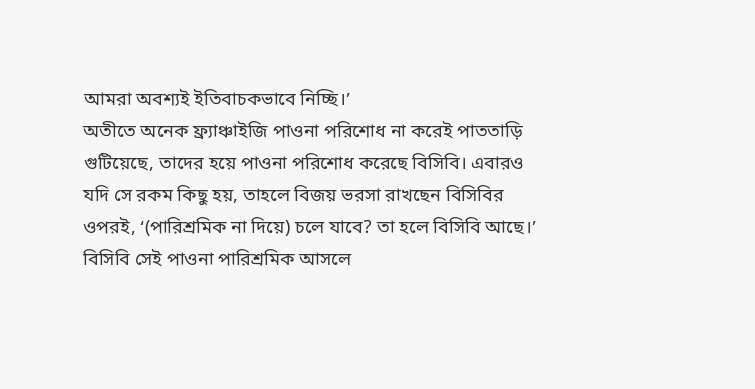আমরা অবশ্যই ইতিবাচকভাবে নিচ্ছি।’
অতীতে অনেক ফ্র্যাঞ্চাইজি পাওনা পরিশোধ না করেই পাততাড়ি গুটিয়েছে, তাদের হয়ে পাওনা পরিশোধ করেছে বিসিবি। এবারও যদি সে রকম কিছু হয়, তাহলে বিজয় ভরসা রাখছেন বিসিবির ওপরই, ‘(পারিশ্রমিক না দিয়ে) চলে যাবে? তা হলে বিসিবি আছে।’ বিসিবি সেই পাওনা পারিশ্রমিক আসলে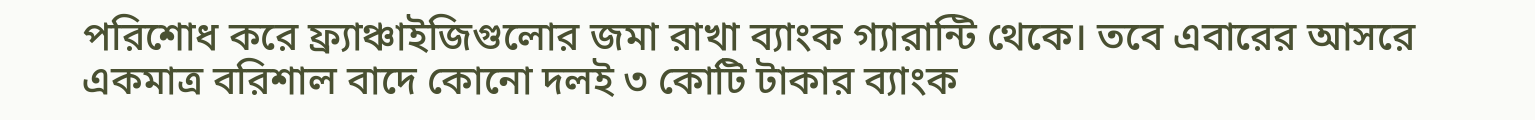পরিশোধ করে ফ্র্যাঞ্চাইজিগুলোর জমা রাখা ব্যাংক গ্যারান্টি থেকে। তবে এবারের আসরে একমাত্র বরিশাল বাদে কোনো দলই ৩ কোটি টাকার ব্যাংক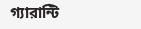গ্যারান্টি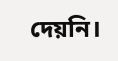দেয়নি।